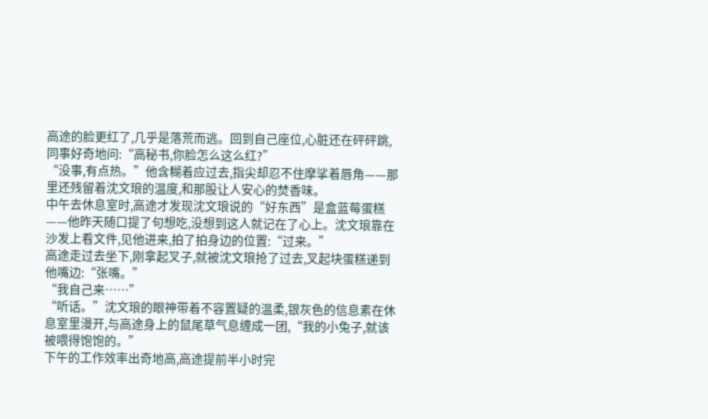高途的脸更红了,几乎是落荒而逃。回到自己座位,心脏还在砰砰跳,同事好奇地问:“高秘书,你脸怎么这么红?”
“没事,有点热。”他含糊着应过去,指尖却忍不住摩挲着唇角——那里还残留着沈文琅的温度,和那股让人安心的焚香味。
中午去休息室时,高途才发现沈文琅说的“好东西”是盒蓝莓蛋糕——他昨天随口提了句想吃,没想到这人就记在了心上。沈文琅靠在沙发上看文件,见他进来,拍了拍身边的位置:“过来。”
高途走过去坐下,刚拿起叉子,就被沈文琅抢了过去,叉起块蛋糕递到他嘴边:“张嘴。”
“我自己来……”
“听话。”沈文琅的眼神带着不容置疑的温柔,银灰色的信息素在休息室里漫开,与高途身上的鼠尾草气息缠成一团,“我的小兔子,就该被喂得饱饱的。”
下午的工作效率出奇地高,高途提前半小时完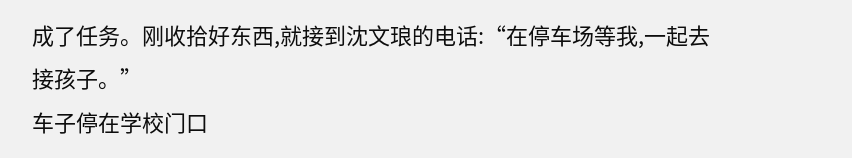成了任务。刚收拾好东西,就接到沈文琅的电话:“在停车场等我,一起去接孩子。”
车子停在学校门口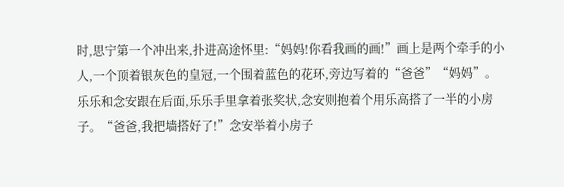时,思宁第一个冲出来,扑进高途怀里:“妈妈!你看我画的画!”画上是两个牵手的小人,一个顶着银灰色的皇冠,一个围着蓝色的花环,旁边写着的“爸爸”“妈妈”。
乐乐和念安跟在后面,乐乐手里拿着张奖状,念安则抱着个用乐高搭了一半的小房子。“爸爸,我把墙搭好了!”念安举着小房子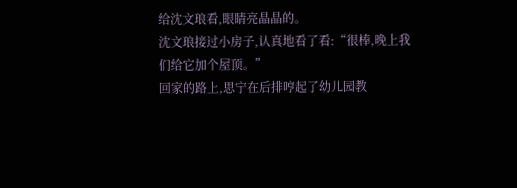给沈文琅看,眼睛亮晶晶的。
沈文琅接过小房子,认真地看了看:“很棒,晚上我们给它加个屋顶。”
回家的路上,思宁在后排哼起了幼儿园教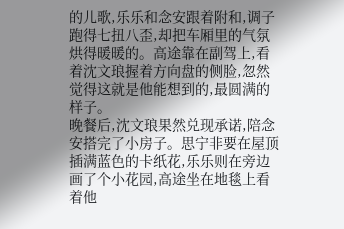的儿歌,乐乐和念安跟着附和,调子跑得七扭八歪,却把车厢里的气氛烘得暖暖的。高途靠在副驾上,看着沈文琅握着方向盘的侧脸,忽然觉得这就是他能想到的,最圆满的样子。
晚餐后,沈文琅果然兑现承诺,陪念安搭完了小房子。思宁非要在屋顶插满蓝色的卡纸花,乐乐则在旁边画了个小花园,高途坐在地毯上看着他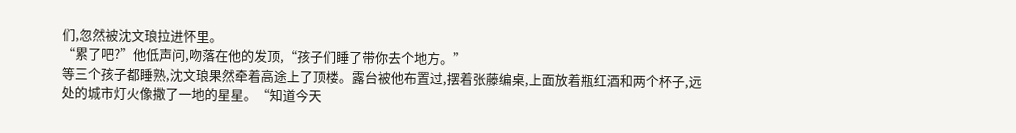们,忽然被沈文琅拉进怀里。
“累了吧?”他低声问,吻落在他的发顶,“孩子们睡了带你去个地方。”
等三个孩子都睡熟,沈文琅果然牵着高途上了顶楼。露台被他布置过,摆着张藤编桌,上面放着瓶红酒和两个杯子,远处的城市灯火像撒了一地的星星。“知道今天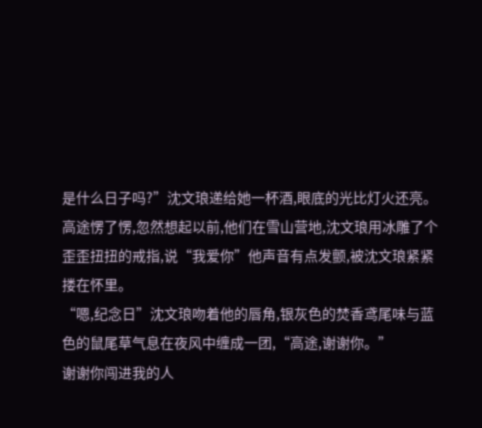是什么日子吗?”沈文琅递给她一杯酒,眼底的光比灯火还亮。
高途愣了愣,忽然想起以前,他们在雪山营地,沈文琅用冰雕了个歪歪扭扭的戒指,说“我爱你”他声音有点发颤,被沈文琅紧紧搂在怀里。
“嗯,纪念日”沈文琅吻着他的唇角,银灰色的焚香鸢尾味与蓝色的鼠尾草气息在夜风中缠成一团,“高途,谢谢你。”
谢谢你闯进我的人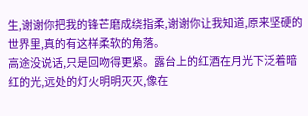生,谢谢你把我的锋芒磨成绕指柔,谢谢你让我知道,原来坚硬的世界里,真的有这样柔软的角落。
高途没说话,只是回吻得更紧。露台上的红酒在月光下泛着暗红的光,远处的灯火明明灭灭,像在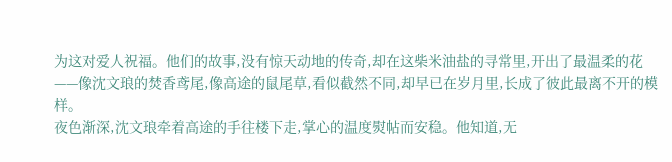为这对爱人祝福。他们的故事,没有惊天动地的传奇,却在这柴米油盐的寻常里,开出了最温柔的花——像沈文琅的焚香鸢尾,像高途的鼠尾草,看似截然不同,却早已在岁月里,长成了彼此最离不开的模样。
夜色渐深,沈文琅牵着高途的手往楼下走,掌心的温度熨帖而安稳。他知道,无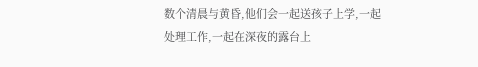数个清晨与黄昏,他们会一起送孩子上学,一起处理工作,一起在深夜的露台上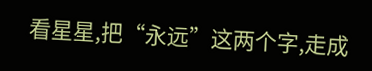看星星,把“永远”这两个字,走成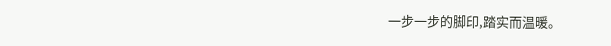一步一步的脚印,踏实而温暖。